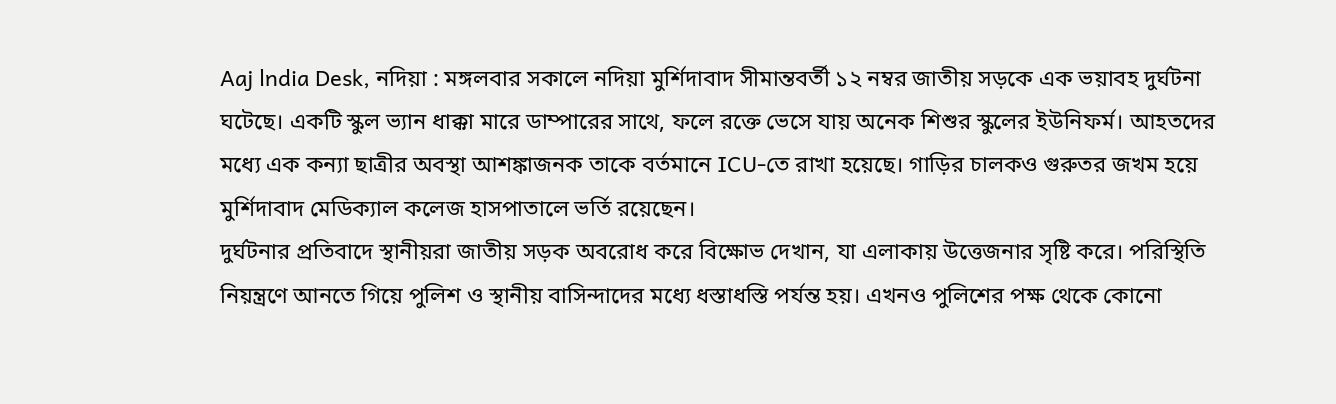Aaj lndia Desk, নদিয়া : মঙ্গলবার সকালে নদিয়া মুর্শিদাবাদ সীমান্তবর্তী ১২ নম্বর জাতীয় সড়কে এক ভয়াবহ দুর্ঘটনা ঘটেছে। একটি স্কুল ভ্যান ধাক্কা মারে ডাম্পারের সাথে, ফলে রক্তে ভেসে যায় অনেক শিশুর স্কুলের ইউনিফর্ম। আহতদের মধ্যে এক কন্যা ছাত্রীর অবস্থা আশঙ্কাজনক তাকে বর্তমানে ICU-তে রাখা হয়েছে। গাড়ির চালকও গুরুতর জখম হয়ে মুর্শিদাবাদ মেডিক্যাল কলেজ হাসপাতালে ভর্তি রয়েছেন।
দুর্ঘটনার প্রতিবাদে স্থানীয়রা জাতীয় সড়ক অবরোধ করে বিক্ষোভ দেখান, যা এলাকায় উত্তেজনার সৃষ্টি করে। পরিস্থিতি নিয়ন্ত্রণে আনতে গিয়ে পুলিশ ও স্থানীয় বাসিন্দাদের মধ্যে ধস্তাধস্তি পর্যন্ত হয়। এখনও পুলিশের পক্ষ থেকে কোনো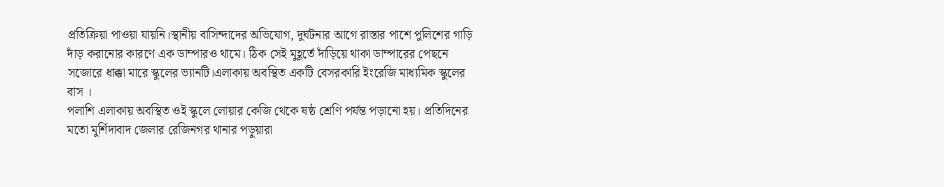প্রতিক্রিয়া পাওয়া যায়নি।স্থানীয় বাসিন্দাদের অভিযোগ, দুর্ঘটনার আগে রাস্তার পাশে পুলিশের গাড়ি দাঁড় করানোর কারণে এক ডাম্পারও থামে। ঠিক সেই মুহূর্তে দাঁড়িয়ে থাকা ডাম্পারের পেছনে সজোরে ধাক্কা মারে স্কুলের ভ্যানটি।এলাকায় অবস্থিত একটি বেসরকারি ইংরেজি মাধ্যমিক স্কুলের বাস ।
পলাশি এলাকায় অবস্থিত ওই স্কুলে লোয়ার কেজি থেকে ষষ্ঠ শ্রেণি পর্যন্ত পড়ানো হয়। প্রতিদিনের মতো মুর্শিদাবাদ জেলার রেজিনগর থানার পড়ুয়ারা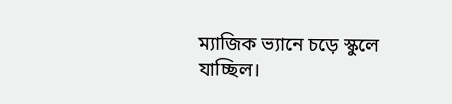ম্যাজিক ভ্যানে চড়ে স্কুলে যাচ্ছিল।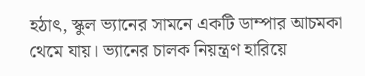হঠাৎ, স্কুল ভ্যানের সামনে একটি ডাম্পার আচমকা থেমে যায়। ভ্যানের চালক নিয়ন্ত্রণ হারিয়ে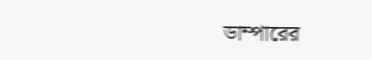ডাম্পারের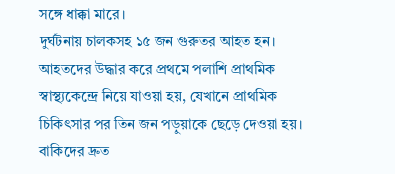সঙ্গে ধাক্কা মারে।
দুর্ঘটনায় চালকসহ ১৫ জন গুরুতর আহত হন। আহতদের উদ্ধার করে প্রথমে পলাশি প্রাথমিক স্বাস্থ্যকেন্দ্রে নিয়ে যাওয়া হয়, যেখানে প্রাথমিক চিকিৎসার পর তিন জন পড়ুয়াকে ছেড়ে দেওয়া হয়। বাকিদের দ্রুত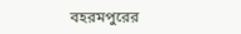বহরমপুরের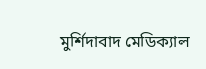মুর্শিদাবাদ মেডিক্যাল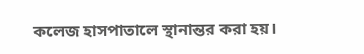কলেজ হাসপাতালে স্থানান্তর করা হয়।